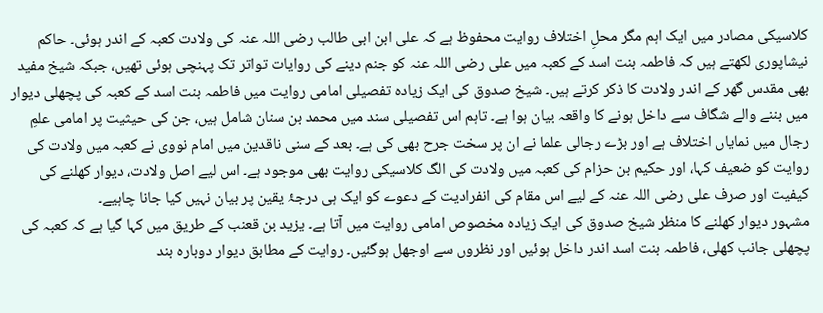کلاسیکی مصادر میں ایک اہم مگر محلِ اختلاف روایت محفوظ ہے کہ علی ابن ابی طالب رضی اللہ عنہ کی ولادت کعبہ کے اندر ہوئی۔ حاکم نیشاپوری لکھتے ہیں کہ فاطمہ بنت اسد کے کعبہ میں علی رضی اللہ عنہ کو جنم دینے کی روایات تواتر تک پہنچی ہوئی تھیں، جبکہ شیخ مفید بھی مقدس گھر کے اندر ولادت کا ذکر کرتے ہیں۔ شیخ صدوق کی ایک زیادہ تفصیلی امامی روایت میں فاطمہ بنت اسد کے کعبہ کی پچھلی دیوار میں بننے والے شگاف سے داخل ہونے کا واقعہ بیان ہوا ہے۔ تاہم اس تفصیلی سند میں محمد بن سنان شامل ہیں، جن کی حیثیت پر امامی علمِ رجال میں نمایاں اختلاف ہے اور بڑے رجالی علما نے ان پر سخت جرح بھی کی ہے۔ بعد کے سنی ناقدین میں امام نووی نے کعبہ میں ولادت کی روایت کو ضعیف کہا، اور حکیم بن حزام کی کعبہ میں ولادت کی الگ کلاسیکی روایت بھی موجود ہے۔ اس لیے اصل ولادت، دیوار کھلنے کی کیفیت اور صرف علی رضی اللہ عنہ کے لیے اس مقام کی انفرادیت کے دعوے کو ایک ہی درجۂ یقین پر بیان نہیں کیا جانا چاہیے۔
مشہور دیوار کھلنے کا منظر شیخ صدوق کی ایک زیادہ مخصوص امامی روایت میں آتا ہے۔ یزید بن قعنب کے طریق میں کہا گیا ہے کہ کعبہ کی پچھلی جانب کھلی، فاطمہ بنت اسد اندر داخل ہوئیں اور نظروں سے اوجھل ہوگئیں۔ روایت کے مطابق دیوار دوبارہ بند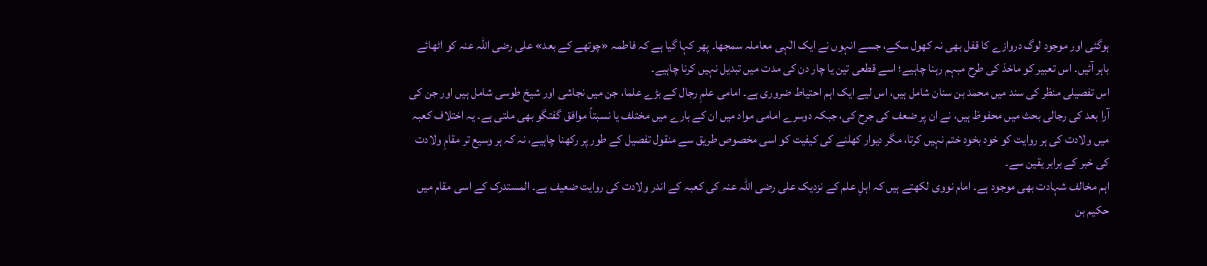ہوگئی اور موجود لوگ دروازے کا قفل بھی نہ کھول سکے، جسے انہوں نے ایک الٰہی معاملہ سمجھا۔ پھر کہا گیا ہے کہ فاطمہ «چوتھے کے بعد» علی رضی اللہ عنہ کو اٹھائے باہر آئیں۔ اس تعبیر کو ماخذ کی طرح مبہم رہنا چاہیے؛ اسے قطعی تین یا چار دن کی مدت میں تبدیل نہیں کرنا چاہیے۔
اس تفصیلی منظر کی سند میں محمد بن سنان شامل ہیں، اس لیے ایک اہم احتیاط ضروری ہے۔ امامی علمِ رجال کے بڑے علما، جن میں نجاشی اور شیخ طوسی شامل ہیں اور جن کی آرا بعد کی رجالی بحث میں محفوظ ہیں، نے ان پر ضعف کی جرح کی، جبکہ دوسرے امامی مواد میں ان کے بارے میں مختلف یا نسبتاً موافق گفتگو بھی ملتی ہے۔ یہ اختلاف کعبہ میں ولادت کی ہر روایت کو خود بخود ختم نہیں کرتا، مگر دیوار کھلنے کی کیفیت کو اسی مخصوص طریق سے منقول تفصیل کے طور پر رکھنا چاہیے، نہ کہ ہر وسیع تر مقامِ ولادت کی خبر کے برابر یقین سے۔
اہم مخالف شہادت بھی موجود ہے۔ امام نووی لکھتے ہیں کہ اہلِ علم کے نزدیک علی رضی اللہ عنہ کی کعبہ کے اندر ولادت کی روایت ضعیف ہے۔ المستدرک کے اسی مقام میں حکیم بن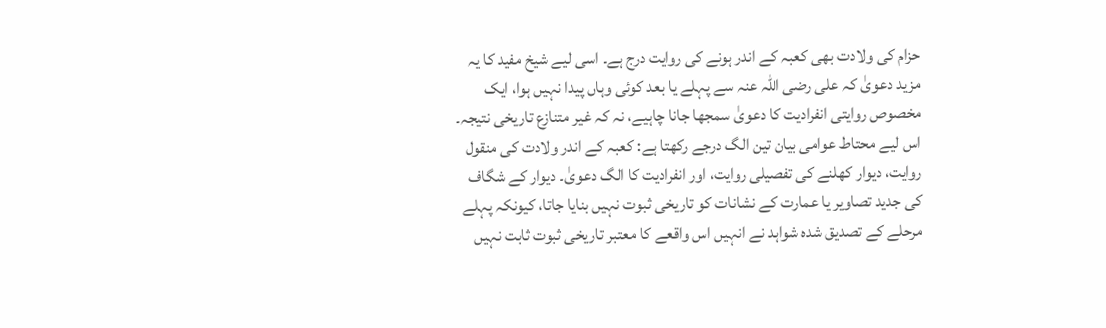حزام کی ولادت بھی کعبہ کے اندر ہونے کی روایت درج ہے۔ اسی لیے شیخ مفید کا یہ مزید دعویٰ کہ علی رضی اللہ عنہ سے پہلے یا بعد کوئی وہاں پیدا نہیں ہوا، ایک مخصوص روایتی انفرادیت کا دعویٰ سمجھا جانا چاہیے، نہ کہ غیر متنازع تاریخی نتیجہ۔
اس لیے محتاط عوامی بیان تین الگ درجے رکھتا ہے: کعبہ کے اندر ولادت کی منقول روایت، دیوار کھلنے کی تفصیلی روایت، اور انفرادیت کا الگ دعویٰ۔ دیوار کے شگاف کی جدید تصاویر یا عمارت کے نشانات کو تاریخی ثبوت نہیں بنایا جاتا، کیونکہ پہلے مرحلے کے تصدیق شدہ شواہد نے انہیں اس واقعے کا معتبر تاریخی ثبوت ثابت نہیں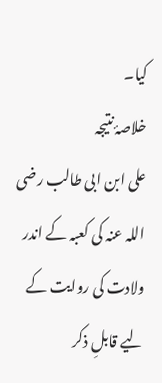کیا۔
خلاصۂ نتیجہ
علی ابن ابی طالب رضی اللہ عنہ کی کعبہ کے اندر ولادت کی روایت کے لیے قابلِ ذکر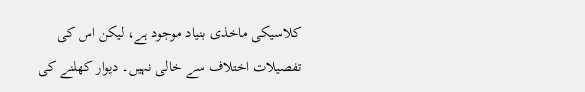کلاسیکی ماخذی بنیاد موجود ہے، لیکن اس کی تفصیلات اختلاف سے خالی نہیں۔ دیوار کھلنے کی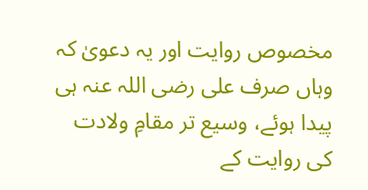مخصوص روایت اور یہ دعویٰ کہ وہاں صرف علی رضی اللہ عنہ ہی پیدا ہوئے، وسیع تر مقامِ ولادت کی روایت کے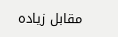مقابل زیادہ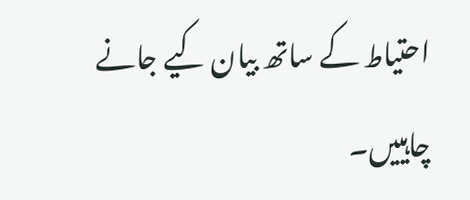احتیاط کے ساتھ بیان کیے جانے چاہییں۔